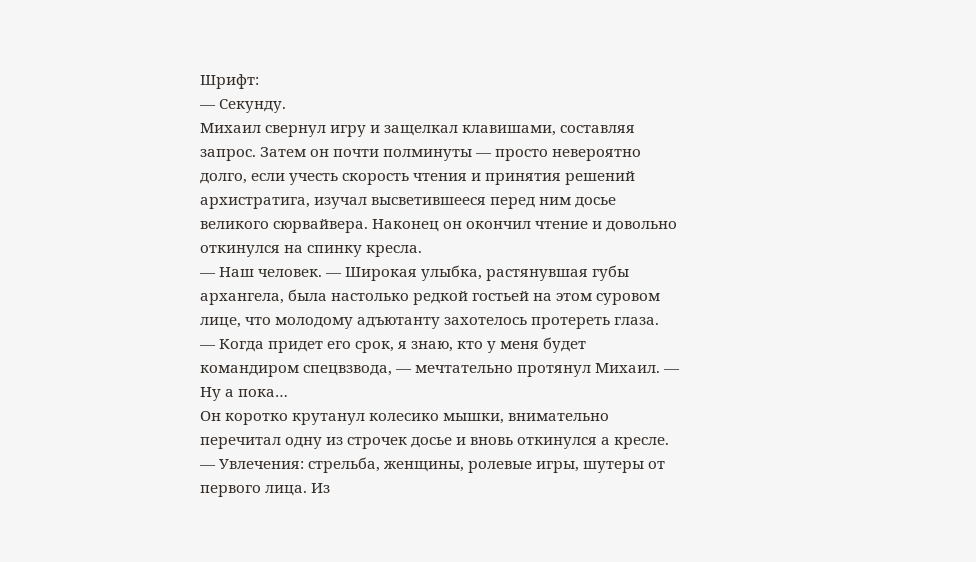Шрифт:
— Секунду.
Михаил свернул игру и защелкал клавишами, составляя запрос. Затем он почти полминуты — просто невероятно долго, если учесть скорость чтения и принятия решений архистратига, изучал высветившееся перед ним досье великого сюрвайвера. Наконец он окончил чтение и довольно откинулся на спинку кресла.
— Наш человек. — Широкая улыбка, растянувшая губы архангела, была настолько редкой гостьей на этом суровом лице, что молодому адъютанту захотелось протереть глаза.
— Когда придет его срок, я знаю, кто у меня будет командиром спецвзвода, — мечтательно протянул Михаил. — Ну а пока…
Он коротко крутанул колесико мышки, внимательно перечитал одну из строчек досье и вновь откинулся а кресле.
— Увлечения: стрельба, женщины, ролевые игры, шутеры от первого лица. Из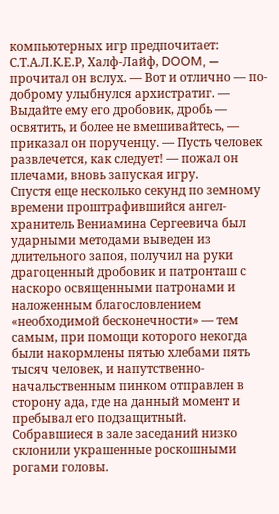компьютерных игр предпочитает: С.Т.А.Л.К.Е.Р, Халф-Лайф, DOOM, — прочитал он вслух. — Вот и отлично — по-доброму улыбнулся архистратиг. — Выдайте ему его дробовик, дробь — освятить, и более не вмешивайтесь, — приказал он порученцу. — Пусть человек развлечется, как следует! — пожал он плечами, вновь запуская игру.
Спустя еще несколько секунд по земному времени проштрафившийся ангел-хранитель Вениамина Сергеевича был ударными методами выведен из длительного запоя, получил на руки драгоценный дробовик и патронташ с наскоро освященными патронами и наложенным благословлением «необходимой бесконечности» — тем самым, при помощи которого некогда были накормлены пятью хлебами пять тысяч человек, и напутственно-начальственным пинком отправлен в сторону ада, где на данный момент и пребывал его подзащитный.
Собравшиеся в зале заседаний низко склонили украшенные роскошными рогами головы.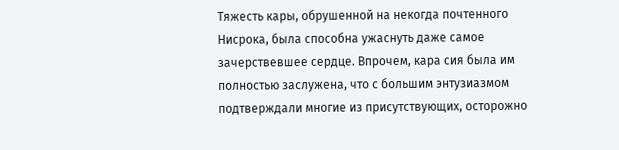Тяжесть кары, обрушенной на некогда почтенного Нисрока, была способна ужаснуть даже самое зачерствевшее сердце. Впрочем, кара сия была им полностью заслужена, что с большим энтузиазмом подтверждали многие из присутствующих, осторожно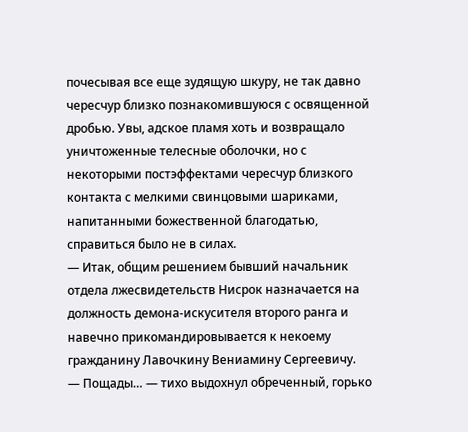почесывая все еще зудящую шкуру, не так давно чересчур близко познакомившуюся с освященной дробью. Увы, адское пламя хоть и возвращало уничтоженные телесные оболочки, но с некоторыми постэффектами чересчур близкого контакта с мелкими свинцовыми шариками, напитанными божественной благодатью, справиться было не в силах.
— Итак, общим решением бывший начальник отдела лжесвидетельств Нисрок назначается на должность демона-искусителя второго ранга и навечно прикомандировывается к некоему гражданину Лавочкину Вениамину Сергеевичу.
— Пощады… — тихо выдохнул обреченный, горько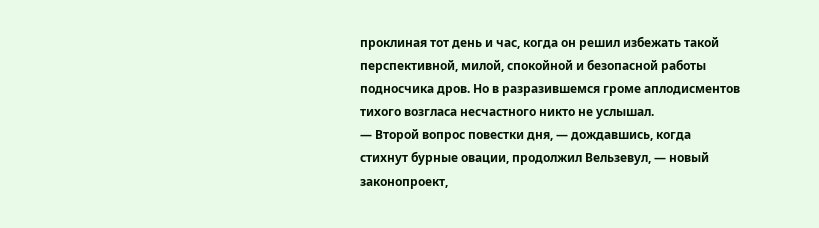проклиная тот день и час, когда он решил избежать такой перспективной, милой, спокойной и безопасной работы подносчика дров. Но в разразившемся громе аплодисментов тихого возгласа несчастного никто не услышал.
— Второй вопрос повестки дня, — дождавшись, когда стихнут бурные овации, продолжил Вельзевул, — новый законопроект,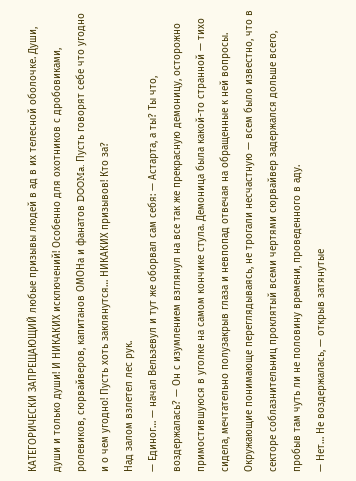КАТЕГОРИЧЕСКИ ЗАПРЕЩАЮЩИЙ любые призывы людей в ад в их телесной оболочке. Души, души и только души! И НИКАКИХ исключений! Особенно для охотников с дробовиками, ролевиков, сюрвайверов, капитанов ОМОНа и фанатов DOOMa. Пусть говорят себе что угодно и о чем угодно! Пусть хоть заклянутся… НИКАКИХ призывов! Кто за?
Над залом взлетел лес рук.
— Единог… — начал Вельзевул и тут же оборвал сам себя: — Астарта, а ты? Ты что, воздержалась? — Он с изумлением взглянул на все так же прекрасную демоницу, осторожно примостившуюся в уголке на самом кончике стула. Демоница была какой-то странной — тихо сидела, мечтательно полузакрыв глаза и невпопад отвечая на обращенные к ней вопросы. Окружающие понимающе переглядываясь, не трогали несчастную — всем было известно, что в секторе соблазнительниц проклятый всеми чертями сюрвайвер задержался дольше всего, пробыв там чуть ли не половину времени, проведенного в аду.
— Нет… Не воздержалась, — открыв затянутые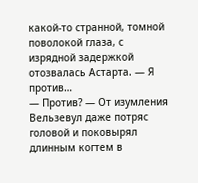какой-то странной, томной поволокой глаза, с изрядной задержкой отозвалась Астарта. — Я против…
— Против? — От изумления Вельзевул даже потряс головой и поковырял длинным когтем в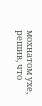мохнатом ухе, решив, что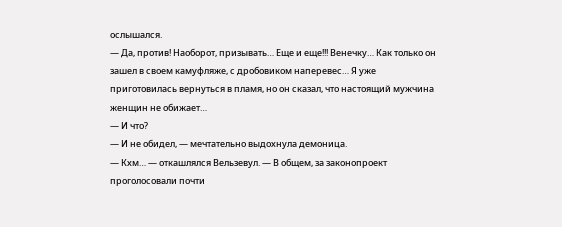ослышался.
— Да, против! Наоборот, призывать… Еще и еще!!! Венечку… Как только он зашел в своем камуфляже, с дробовиком наперевес… Я уже приготовилась вернуться в пламя, но он сказал, что настоящий мужчина женщин не обижает…
— И что?
— И не обидел, — мечтательно выдохнула демоница.
— Кхм… — откашлялся Вельзевул. — В общем, за законопроект проголосовали почти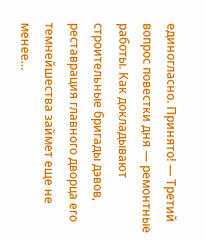единогласно. Принято! — Третий вопрос повестки дня — ремонтные работы. Как докладывают строительные бригады дэвов, реставрация главного дворца его темнейшества займет еще не менее…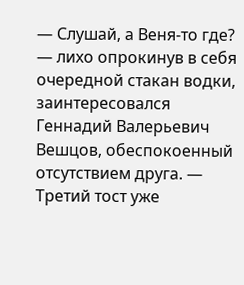— Слушай, а Веня-то где? — лихо опрокинув в себя очередной стакан водки, заинтересовался Геннадий Валерьевич Вешцов, обеспокоенный отсутствием друга. — Третий тост уже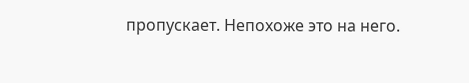пропускает. Непохоже это на него.